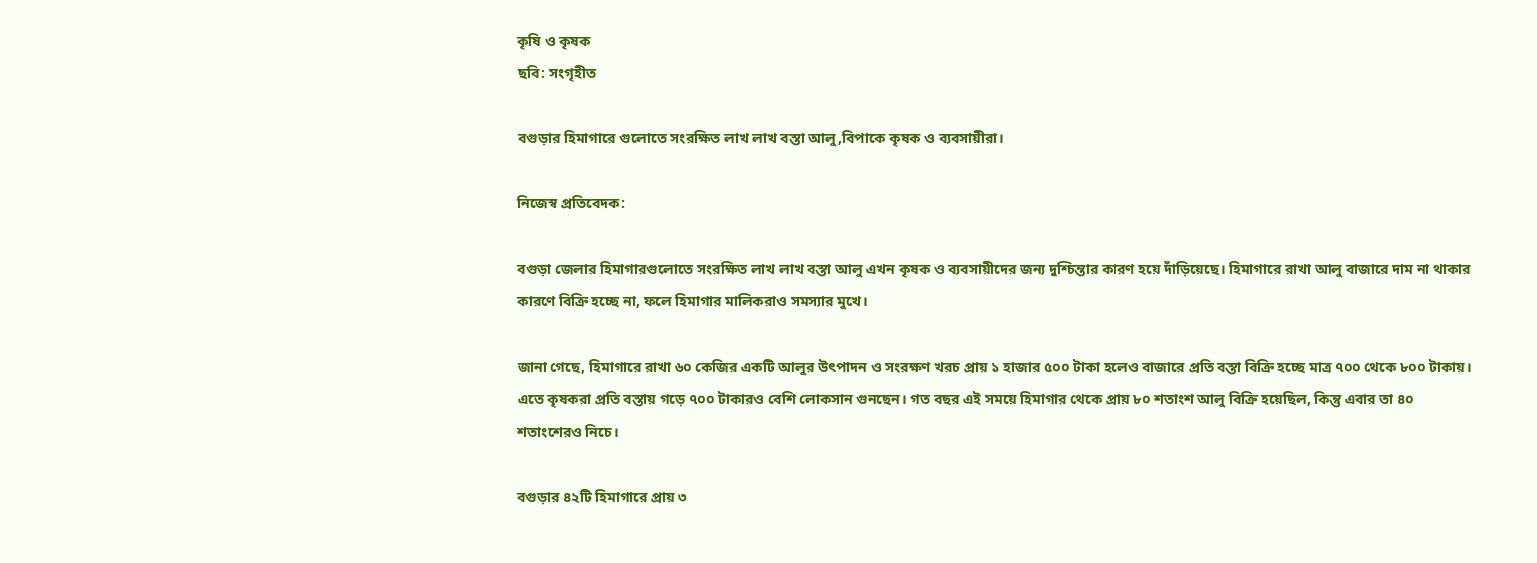কৃষি ও কৃষক
ছবি: সংগৃহীত

বগুড়ার হিমাগারে গুলোতে সংরক্ষিত লাখ লাখ বস্তা আলু,বিপাকে কৃষক ও ব্যবসায়ীরা।

নিজেস্ব প্রতিবেদক:

বগুড়া জেলার হিমাগারগুলোতে সংরক্ষিত লাখ লাখ বস্তা আলু এখন কৃষক ও ব্যবসায়ীদের জন্য দুশ্চিন্তার কারণ হয়ে দাঁড়িয়েছে। হিমাগারে রাখা আলু বাজারে দাম না থাকার কারণে বিক্রি হচ্ছে না, ফলে হিমাগার মালিকরাও সমস্যার মুখে।

জানা গেছে, হিমাগারে রাখা ৬০ কেজির একটি আলুর উৎপাদন ও সংরক্ষণ খরচ প্রায় ১ হাজার ৫০০ টাকা হলেও বাজারে প্রতি বস্তা বিক্রি হচ্ছে মাত্র ৭০০ থেকে ৮০০ টাকায়। এতে কৃষকরা প্রতি বস্তায় গড়ে ৭০০ টাকারও বেশি লোকসান গুনছেন। গত বছর এই সময়ে হিমাগার থেকে প্রায় ৮০ শতাংশ আলু বিক্রি হয়েছিল, কিন্তু এবার তা ৪০ শতাংশেরও নিচে।

বগুড়ার ৪২টি হিমাগারে প্রায় ৩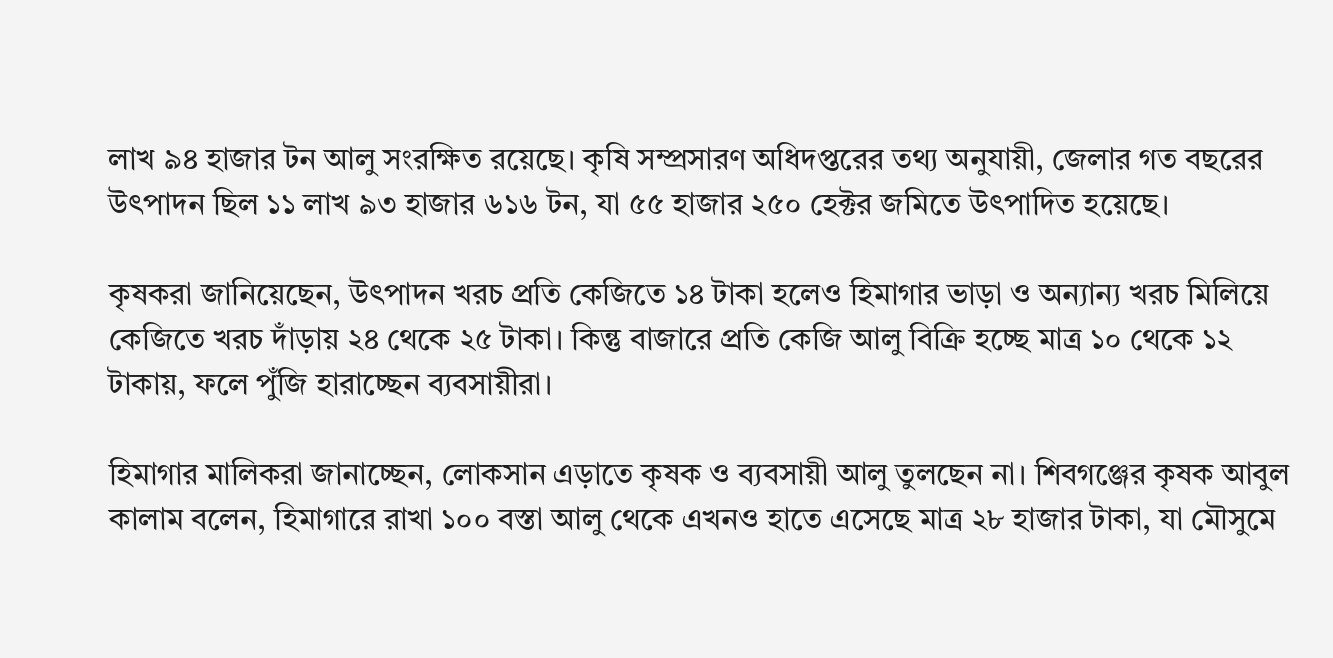লাখ ৯৪ হাজার টন আলু সংরক্ষিত রয়েছে। কৃষি সম্প্রসারণ অধিদপ্তরের তথ্য অনুযায়ী, জেলার গত বছরের উৎপাদন ছিল ১১ লাখ ৯৩ হাজার ৬১৬ টন, যা ৫৫ হাজার ২৫০ হেক্টর জমিতে উৎপাদিত হয়েছে।

কৃষকরা জানিয়েছেন, উৎপাদন খরচ প্রতি কেজিতে ১৪ টাকা হলেও হিমাগার ভাড়া ও অন্যান্য খরচ মিলিয়ে কেজিতে খরচ দাঁড়ায় ২৪ থেকে ২৫ টাকা। কিন্তু বাজারে প্রতি কেজি আলু বিক্রি হচ্ছে মাত্র ১০ থেকে ১২ টাকায়, ফলে পুঁজি হারাচ্ছেন ব্যবসায়ীরা।

হিমাগার মালিকরা জানাচ্ছেন, লোকসান এড়াতে কৃষক ও ব্যবসায়ী আলু তুলছেন না। শিবগঞ্জের কৃষক আবুল কালাম বলেন, হিমাগারে রাখা ১০০ বস্তা আলু থেকে এখনও হাতে এসেছে মাত্র ২৮ হাজার টাকা, যা মৌসুমে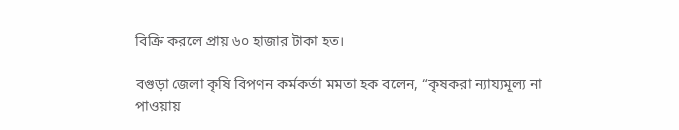বিক্রি করলে প্রায় ৬০ হাজার টাকা হত।

বগুড়া জেলা কৃষি বিপণন কর্মকর্তা মমতা হক বলেন, “কৃষকরা ন্যায্যমূল্য না পাওয়ায়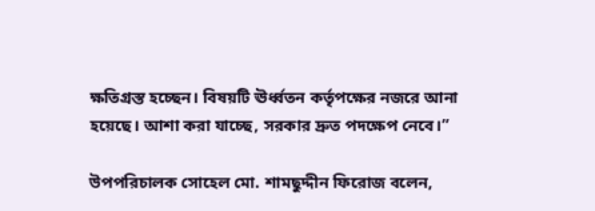ক্ষতিগ্রস্ত হচ্ছেন। বিষয়টি ঊর্ধ্বতন কর্তৃপক্ষের নজরে আনা হয়েছে। আশা করা যাচ্ছে, সরকার দ্রুত পদক্ষেপ নেবে।”

উপপরিচালক সোহেল মো. শামছুদ্দীন ফিরোজ বলেন,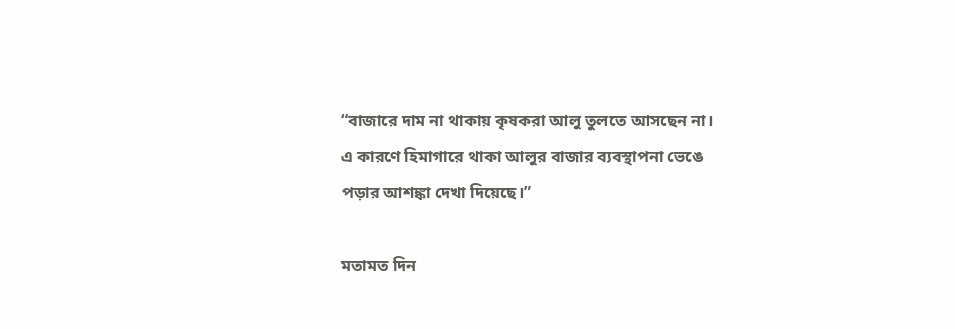“বাজারে দাম না থাকায় কৃষকরা আলু তুলতে আসছেন না। এ কারণে হিমাগারে থাকা আলুর বাজার ব্যবস্থাপনা ভেঙে পড়ার আশঙ্কা দেখা দিয়েছে।”

মতামত দিন